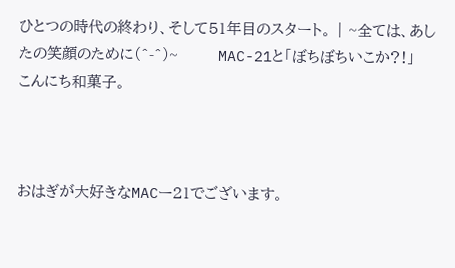ひとつの時代の終わり、そして51年目のスタート。 | ~全ては、あしたの笑顔のために(^-^)~        MAC-21と「ぼちぼちいこか?!」
こんにち和菓子。



おはぎが大好きなMACー21でございます。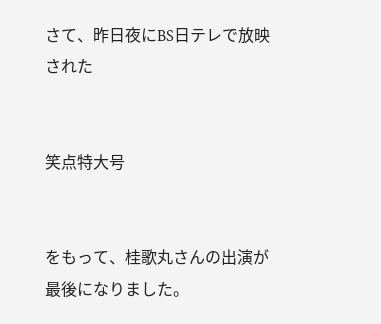さて、昨日夜にBS日テレで放映された


笑点特大号


をもって、桂歌丸さんの出演が最後になりました。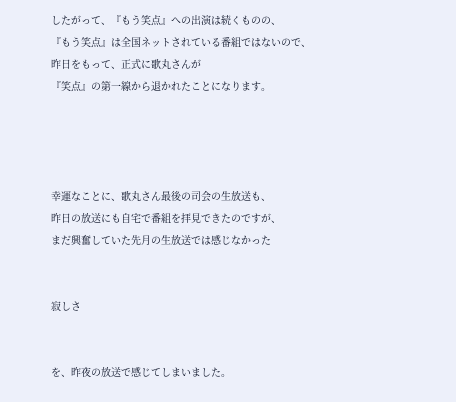したがって、『もう笑点』への出演は続くものの、
『もう笑点』は全国ネットされている番組ではないので、
昨日をもって、正式に歌丸さんが
『笑点』の第一線から退かれたことになります。




幸運なことに、歌丸さん最後の司会の生放送も、
昨日の放送にも自宅で番組を拝見できたのですが、
まだ興奮していた先月の生放送では感じなかった


寂しさ


を、昨夜の放送で感じてしまいました。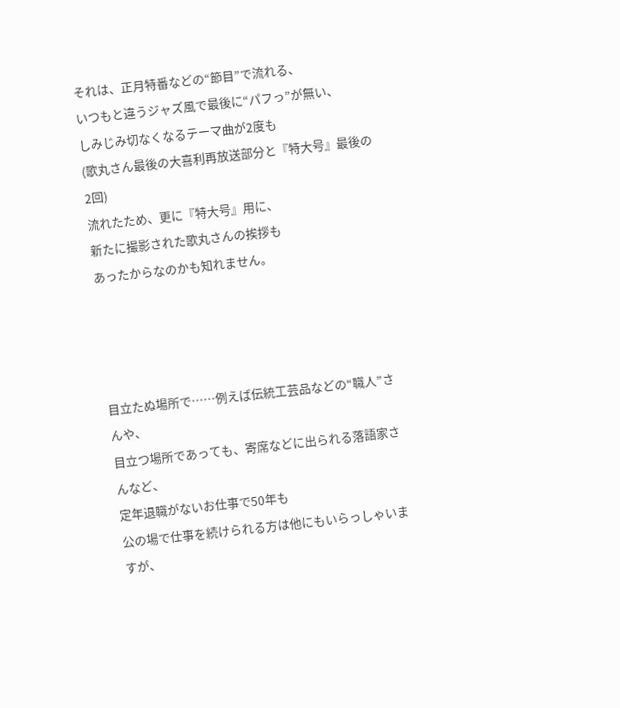それは、正月特番などの“節目”で流れる、
いつもと違うジャズ風で最後に“パフっ”が無い、
しみじみ切なくなるテーマ曲が2度も
(歌丸さん最後の大喜利再放送部分と『特大号』最後の2回)
流れたため、更に『特大号』用に、
新たに撮影された歌丸さんの挨拶も
あったからなのかも知れません。




目立たぬ場所で……例えば伝統工芸品などの“職人”さんや、
目立つ場所であっても、寄席などに出られる落語家さんなど、
定年退職がないお仕事で50年も
公の場で仕事を続けられる方は他にもいらっしゃいますが、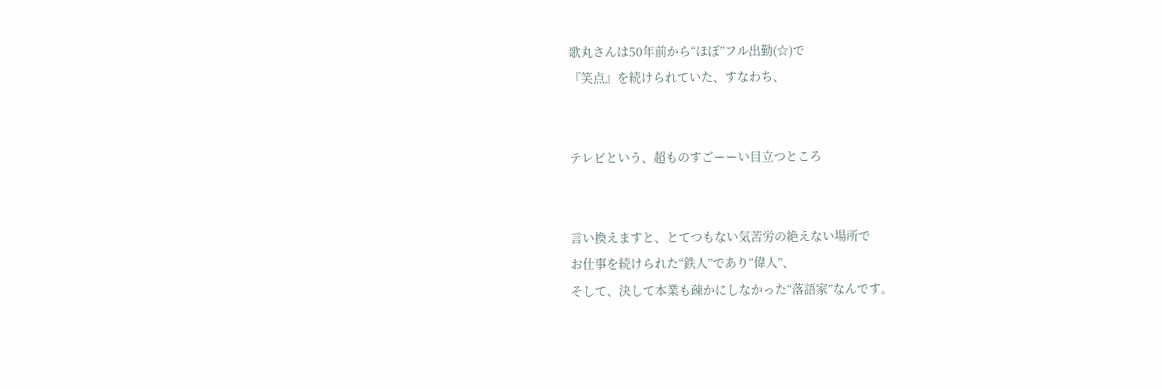歌丸さんは50年前から“ほぼ”フル出勤(☆)で
『笑点』を続けられていた、すなわち、


テレビという、超ものすごーーい目立つところ


言い換えますと、とてつもない気苦労の絶えない場所で
お仕事を続けられた“鉄人”であり“偉人”、
そして、決して本業も疎かにしなかった“落語家”なんです。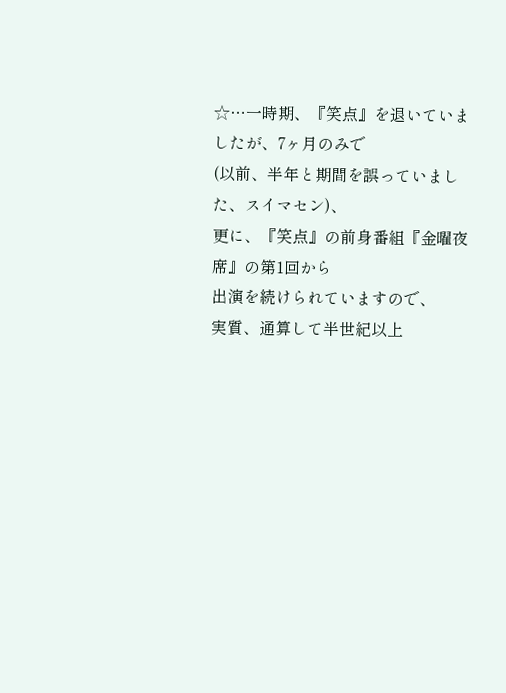☆…一時期、『笑点』を退いていましたが、7ヶ月のみで
(以前、半年と期間を誤っていました、スイマセン)、
更に、『笑点』の前身番組『金曜夜席』の第1回から
出演を続けられていますので、
実質、通算して半世紀以上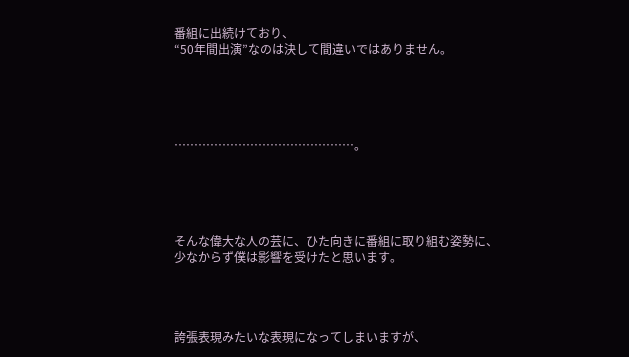番組に出続けており、
“50年間出演”なのは決して間違いではありません。





………………………………………。





そんな偉大な人の芸に、ひた向きに番組に取り組む姿勢に、
少なからず僕は影響を受けたと思います。




誇張表現みたいな表現になってしまいますが、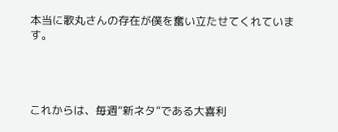本当に歌丸さんの存在が僕を奮い立たせてくれています。




これからは、毎週“新ネタ”である大喜利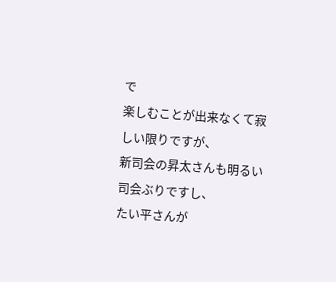で
楽しむことが出来なくて寂しい限りですが、
新司会の昇太さんも明るい司会ぶりですし、
たい平さんが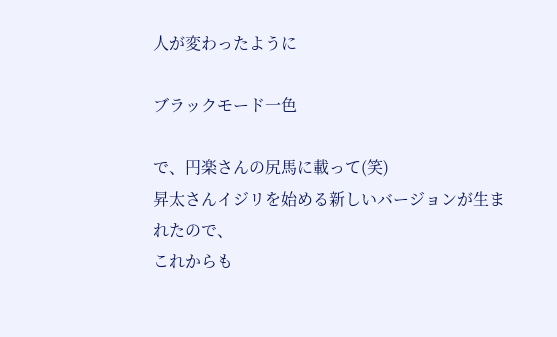人が変わったように

ブラックモード一色

で、円楽さんの尻馬に載って(笑)
昇太さんイジリを始める新しいバージョンが生まれたので、
これからも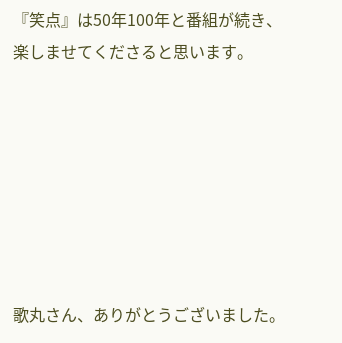『笑点』は50年100年と番組が続き、
楽しませてくださると思います。







歌丸さん、ありがとうございました。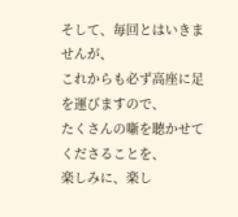そして、毎回とはいきませんが、
これからも必ず高座に足を運びますので、
たくさんの噺を聴かせてくださることを、
楽しみに、楽し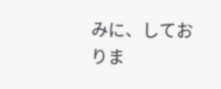みに、しておりま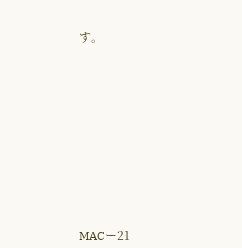す。










MACー21